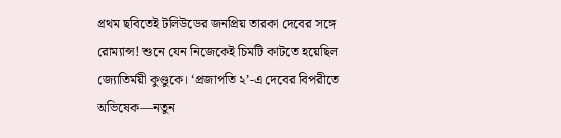প্রথম ছবিতেই টলিউডের জনপ্রিয় তারকা দেবের সঙ্গে রোম্যান্স! শুনে যেন নিজেকেই চিমটি কাটতে হয়েছিল জ্যোতির্ময়ী কুণ্ডুকে। ‘প্রজাপতি ২’-এ দেবের বিপরীতে অভিষেক—নতুন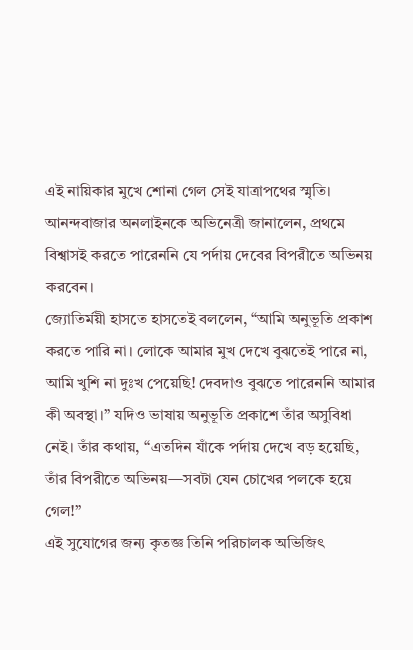এই নায়িকার মুখে শোনা গেল সেই যাত্রাপথের স্মৃতি। আনন্দবাজার অনলাইনকে অভিনেত্রী জানালেন, প্রথমে বিশ্বাসই করতে পারেননি যে পর্দায় দেবের বিপরীতে অভিনয় করবেন।
জ্যোতির্ময়ী হাসতে হাসতেই বললেন, “আমি অনুভূতি প্রকাশ করতে পারি না। লোকে আমার মুখ দেখে বুঝতেই পারে না, আমি খুশি না দুঃখ পেয়েছি! দেবদাও বুঝতে পারেননি আমার কী অবস্থা।” যদিও ভাষায় অনুভূতি প্রকাশে তাঁর অসুবিধা নেই। তাঁর কথায়, “এতদিন যাঁকে পর্দায় দেখে বড় হয়েছি, তাঁর বিপরীতে অভিনয়—সবটা যেন চোখের পলকে হয়ে গেল!”
এই সুযোগের জন্য কৃতজ্ঞ তিনি পরিচালক অভিজিৎ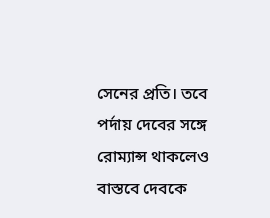সেনের প্রতি। তবে পর্দায় দেবের সঙ্গে রোম্যান্স থাকলেও বাস্তবে দেবকে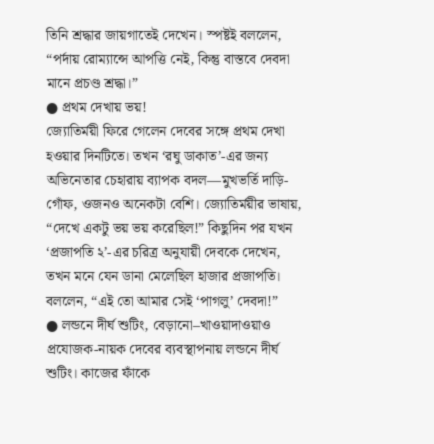তিনি শ্রদ্ধার জায়গাতেই দেখেন। স্পষ্টই বললেন, “পর্দায় রোম্যান্সে আপত্তি নেই, কিন্তু বাস্তবে দেবদা মানে প্রচণ্ড শ্রদ্ধা।”
● প্রথম দেখায় ভয়!
জ্যোতির্ময়ী ফিরে গেলেন দেবের সঙ্গে প্রথম দেখা হওয়ার দিনটিতে। তখন ‘রঘু ডাকাত’-এর জন্য অভিনেতার চেহারায় ব্যাপক বদল—মুখভর্তি দাড়ি-গোঁফ, ওজনও অনেকটা বেশি। জ্যোতির্ময়ীর ভাষায়, “দেখে একটু ভয় ভয় করেছিল!” কিছুদিন পর যখন ‘প্রজাপতি ২’-এর চরিত্র অনুযায়ী দেবকে দেখেন, তখন মনে যেন ডানা মেলেছিল হাজার প্রজাপতি। বললেন, “এই তো আমার সেই ‘পাগলু’ দেবদা!”
● লন্ডনে দীর্ঘ শুটিং, বেড়ানো–খাওয়াদাওয়াও
প্রযোজক-নায়ক দেবের ব্যবস্থাপনায় লন্ডনে দীর্ঘ শুটিং। কাজের ফাঁকে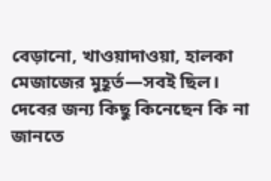বেড়ানো, খাওয়াদাওয়া, হালকা মেজাজের মুহূর্ত—সবই ছিল। দেবের জন্য কিছু কিনেছেন কি না জানতে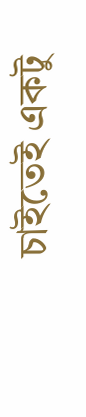চাইতেই একটু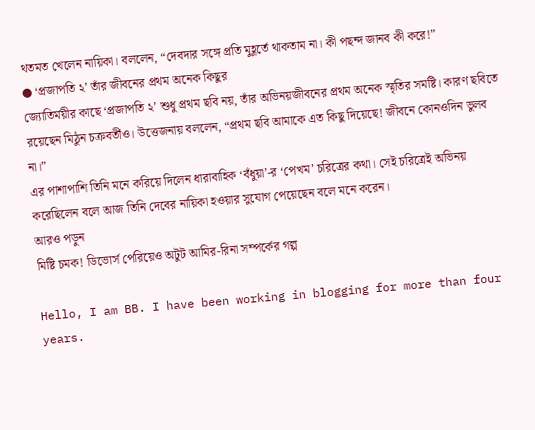থতমত খেলেন নায়িকা। বললেন, “দেবদার সঙ্গে প্রতি মুহূর্তে থাকতাম না। কী পছন্দ জানব কী করে!”
● ‘প্রজাপতি ২’ তাঁর জীবনের প্রথম অনেক কিছুর
জ্যোতির্ময়ীর কাছে ‘প্রজাপতি ২’ শুধু প্রথম ছবি নয়, তাঁর অভিনয়জীবনের প্রথম অনেক স্মৃতির সমষ্টি। কারণ ছবিতে রয়েছেন মিঠুন চক্রবর্তীও। উত্তেজনায় বললেন, “প্রথম ছবি আমাকে এত কিছু দিয়েছে! জীবনে কোনওদিন ভুলব না।”
এর পাশাপাশি তিনি মনে করিয়ে দিলেন ধারাবাহিক ‘বঁধুয়া’-র ‘পেখম’ চরিত্রের কথা। সেই চরিত্রেই অভিনয় করেছিলেন বলে আজ তিনি দেবের নায়িকা হওয়ার সুযোগ পেয়েছেন বলে মনে করেন।
আরও পড়ুন
মিষ্টি চমক! ডিভোর্স পেরিয়েও অটুট আমির-রিনা সম্পর্কের গল্প

Hello, I am BB. I have been working in blogging for more than four years.